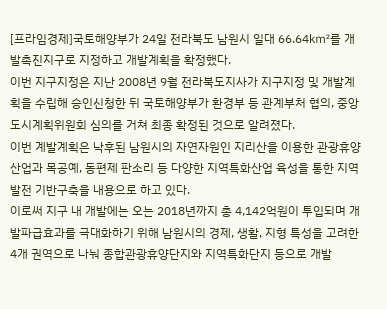[프라임경제]국토해양부가 24일 전라북도 남원시 일대 66.64㎢를 개발촉진지구로 지정하고 개발계획을 확정했다.
이번 지구지정은 지난 2008년 9월 전라북도지사가 지구지정 및 개발계획을 수립해 승인신청한 뒤 국토해양부가 환경부 등 관계부처 협의, 중앙도시계획위원회 심의를 거쳐 최종 확정된 것으로 알려졌다.
이번 계발계획은 낙후된 남원시의 자연자원인 지리산을 이용한 관광휴양산업과 목공예, 동편제 판소리 등 다양한 지역특화산업 육성을 통한 지역발전 기반구축을 내용으로 하고 있다.
이로써 지구 내 개발에는 오는 2018년까지 총 4,142억원이 투입되며 개발파급효과를 극대화하기 위해 남원시의 경제, 생활, 지형 특성을 고려한 4개 권역으로 나눠 종합관광휴양단지와 지역특화단지 등으로 개발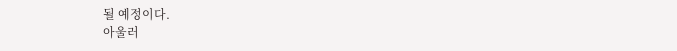될 예정이다.
아울러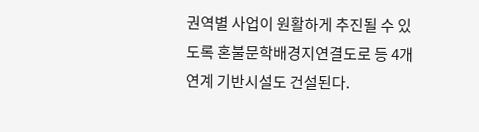권역별 사업이 원활하게 추진될 수 있도록 혼불문학배경지연결도로 등 4개 연계 기반시설도 건설된다.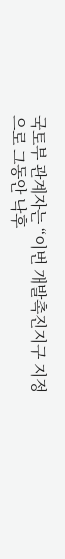국토부 관계자는 “이번 개발촉진지구 지정으로 그동안 낙후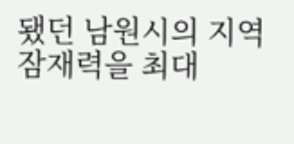됐던 남원시의 지역잠재력을 최대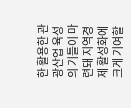한 활용한 관광산업 육성의 기틀이 마련돼 지역경제 활성화에 크게 기여할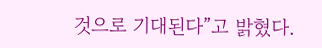것으로 기대된다”고 밝혔다.